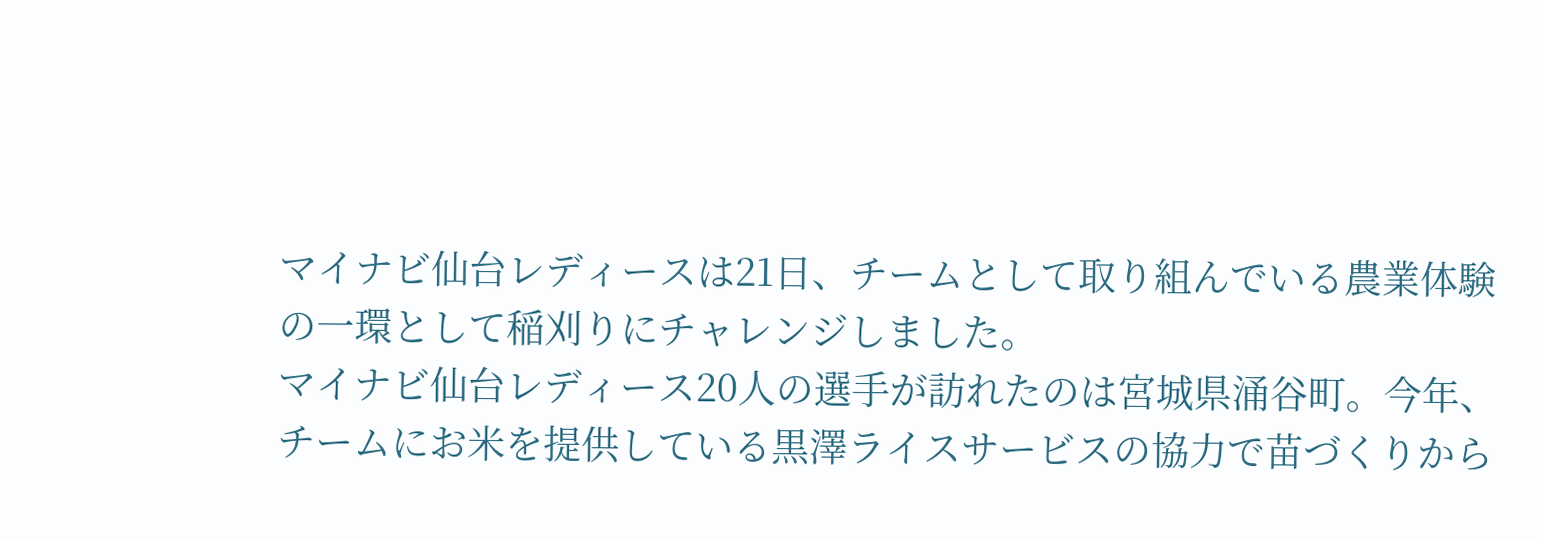マイナビ仙台レディースは21日、チームとして取り組んでいる農業体験の一環として稲刈りにチャレンジしました。
マイナビ仙台レディース20人の選手が訪れたのは宮城県涌谷町。今年、チームにお米を提供している黒澤ライスサービスの協力で苗づくりから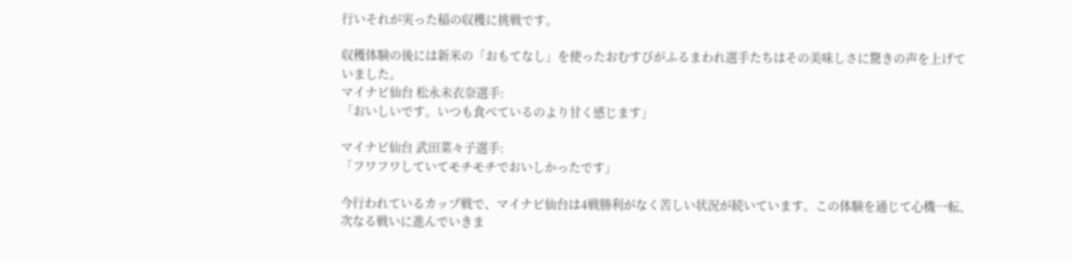行いそれが実った稲の収穫に挑戦です。

収穫体験の後には新米の「おもてなし」を使ったおむすびがふるまわれ選手たちはその美味しさに驚きの声を上げていました。
マイナビ仙台 松永未衣奈選手:
「おいしいです。いつも食べているのより甘く感じます」

マイナビ仙台 武田菜々子選手:
「フワフワしていてモチモチでおいしかったです」

今行われているカップ戦で、マイナビ仙台は4戦勝利がなく苦しい状況が続いています。この体験を通じて心機一転、次なる戦いに進んでいきま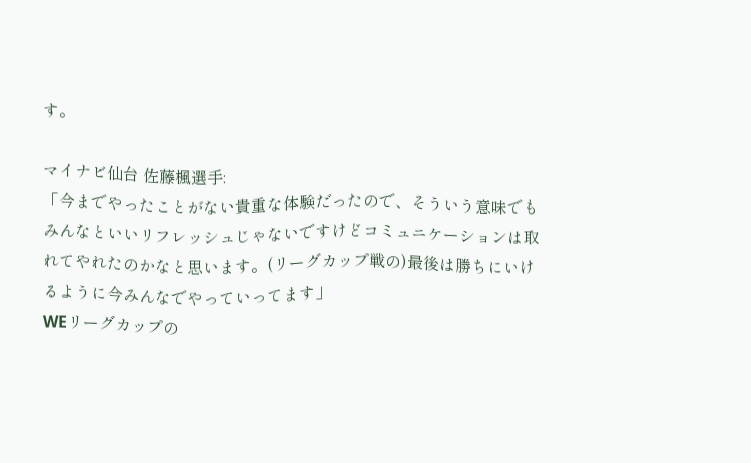す。

マイナビ仙台 佐藤楓選手:
「今までやったことがない貴重な体験だったので、そういう意味でもみんなといいリフレッシュじゃないですけどコミュニケーションは取れてやれたのかなと思います。(リーグカップ戦の)最後は勝ちにいけるように今みんなでやっていってます」
WEリーグカップの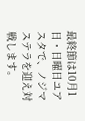最終節は10月1日・日曜日ユアスタで、ノジマステラを迎え対戦します。